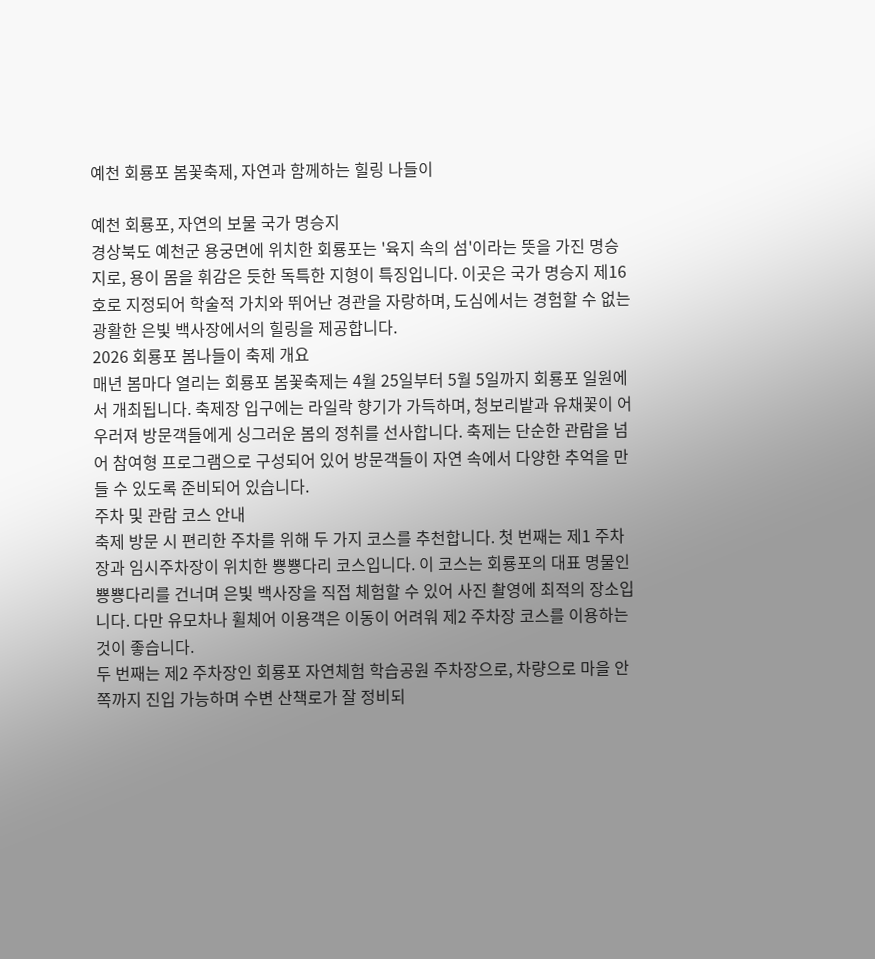예천 회룡포 봄꽃축제, 자연과 함께하는 힐링 나들이

예천 회룡포, 자연의 보물 국가 명승지
경상북도 예천군 용궁면에 위치한 회룡포는 '육지 속의 섬'이라는 뜻을 가진 명승지로, 용이 몸을 휘감은 듯한 독특한 지형이 특징입니다. 이곳은 국가 명승지 제16호로 지정되어 학술적 가치와 뛰어난 경관을 자랑하며, 도심에서는 경험할 수 없는 광활한 은빛 백사장에서의 힐링을 제공합니다.
2026 회룡포 봄나들이 축제 개요
매년 봄마다 열리는 회룡포 봄꽃축제는 4월 25일부터 5월 5일까지 회룡포 일원에서 개최됩니다. 축제장 입구에는 라일락 향기가 가득하며, 청보리밭과 유채꽃이 어우러져 방문객들에게 싱그러운 봄의 정취를 선사합니다. 축제는 단순한 관람을 넘어 참여형 프로그램으로 구성되어 있어 방문객들이 자연 속에서 다양한 추억을 만들 수 있도록 준비되어 있습니다.
주차 및 관람 코스 안내
축제 방문 시 편리한 주차를 위해 두 가지 코스를 추천합니다. 첫 번째는 제1 주차장과 임시주차장이 위치한 뿅뿅다리 코스입니다. 이 코스는 회룡포의 대표 명물인 뿅뿅다리를 건너며 은빛 백사장을 직접 체험할 수 있어 사진 촬영에 최적의 장소입니다. 다만 유모차나 휠체어 이용객은 이동이 어려워 제2 주차장 코스를 이용하는 것이 좋습니다.
두 번째는 제2 주차장인 회룡포 자연체험 학습공원 주차장으로, 차량으로 마을 안쪽까지 진입 가능하며 수변 산책로가 잘 정비되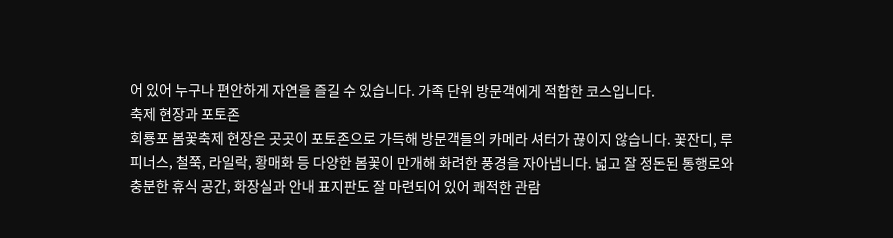어 있어 누구나 편안하게 자연을 즐길 수 있습니다. 가족 단위 방문객에게 적합한 코스입니다.
축제 현장과 포토존
회룡포 봄꽃축제 현장은 곳곳이 포토존으로 가득해 방문객들의 카메라 셔터가 끊이지 않습니다. 꽃잔디, 루피너스, 철쭉, 라일락, 황매화 등 다양한 봄꽃이 만개해 화려한 풍경을 자아냅니다. 넓고 잘 정돈된 통행로와 충분한 휴식 공간, 화장실과 안내 표지판도 잘 마련되어 있어 쾌적한 관람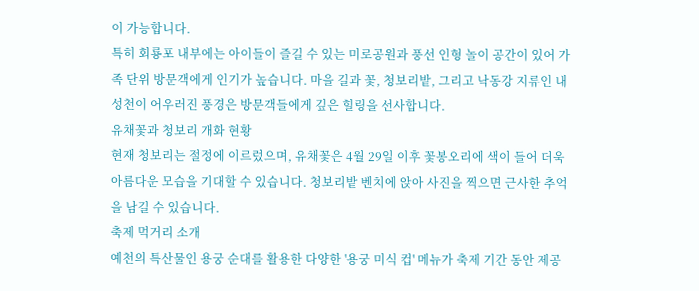이 가능합니다.
특히 회룡포 내부에는 아이들이 즐길 수 있는 미로공원과 풍선 인형 놀이 공간이 있어 가족 단위 방문객에게 인기가 높습니다. 마을 길과 꽃, 청보리밭, 그리고 낙동강 지류인 내성천이 어우러진 풍경은 방문객들에게 깊은 힐링을 선사합니다.
유채꽃과 청보리 개화 현황
현재 청보리는 절정에 이르렀으며, 유채꽃은 4월 29일 이후 꽃봉오리에 색이 들어 더욱 아름다운 모습을 기대할 수 있습니다. 청보리밭 벤치에 앉아 사진을 찍으면 근사한 추억을 남길 수 있습니다.
축제 먹거리 소개
예천의 특산물인 용궁 순대를 활용한 다양한 '용궁 미식 컵' 메뉴가 축제 기간 동안 제공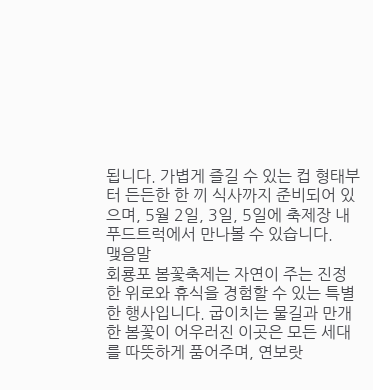됩니다. 가볍게 즐길 수 있는 컵 형태부터 든든한 한 끼 식사까지 준비되어 있으며, 5월 2일, 3일, 5일에 축제장 내 푸드트럭에서 만나볼 수 있습니다.
맺음말
회룡포 봄꽃축제는 자연이 주는 진정한 위로와 휴식을 경험할 수 있는 특별한 행사입니다. 굽이치는 물길과 만개한 봄꽃이 어우러진 이곳은 모든 세대를 따뜻하게 품어주며, 연보랏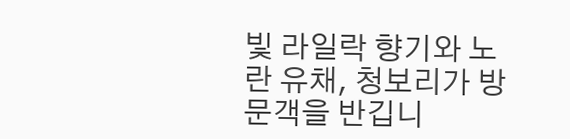빛 라일락 향기와 노란 유채, 청보리가 방문객을 반깁니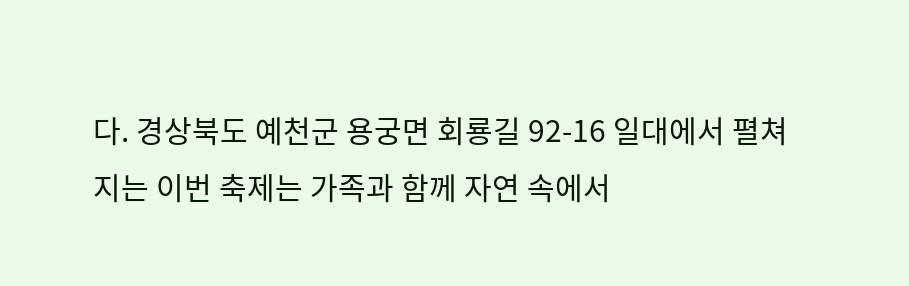다. 경상북도 예천군 용궁면 회룡길 92-16 일대에서 펼쳐지는 이번 축제는 가족과 함께 자연 속에서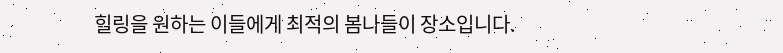힐링을 원하는 이들에게 최적의 봄나들이 장소입니다.